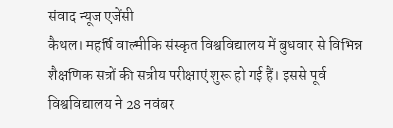संवाद न्यूज एजेंसी
कैथल। महर्षि वाल्मीकि संस्कृत विश्वविद्यालय में बुधवार से विभिन्न शैक्षणिक सत्रों की सत्रीय परीक्षाएं शुरू हो गई हैं। इससे पूर्व विश्वविद्यालय ने 28 नवंबर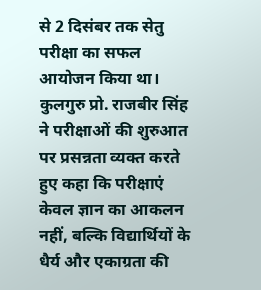से 2 दिसंबर तक सेतु परीक्षा का सफल आयोजन किया था।
कुलगुरु प्रो. राजबीर सिंह ने परीक्षाओं की शुरुआत पर प्रसन्नता व्यक्त करते हुए कहा कि परीक्षाएं केवल ज्ञान का आकलन नहीं, बल्कि विद्यार्थियों के धैर्य और एकाग्रता की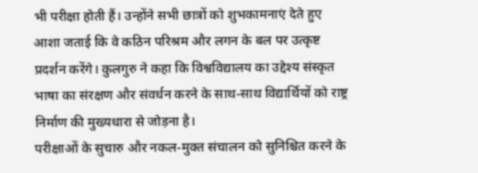भी परीक्षा होती हैं। उन्होंने सभी छात्रों को शुभकामनाएं देते हुए आशा जताई कि वे कठिन परिश्रम और लगन के बल पर उत्कृष्ट प्रदर्शन करेंगे। कुलगुरु ने कहा कि विश्वविद्यालय का उद्देश्य संस्कृत भाषा का संरक्षण और संवर्धन करने के साथ-साथ विद्यार्थियों को राष्ट्र निर्माण की मुख्यधारा से जोड़ना है।
परीक्षाओं के सुचारु और नकल-मुक्त संचालन को सुनिश्चित करने के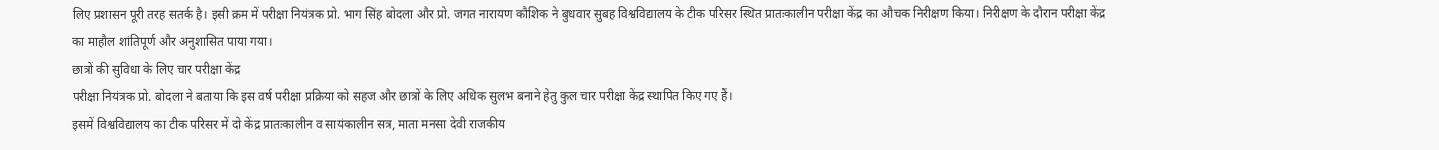लिए प्रशासन पूरी तरह सतर्क है। इसी क्रम में परीक्षा नियंत्रक प्रो. भाग सिंह बोदला और प्रो. जगत नारायण कौशिक ने बुधवार सुबह विश्वविद्यालय के टीक परिसर स्थित प्रातःकालीन परीक्षा केंद्र का औचक निरीक्षण किया। निरीक्षण के दौरान परीक्षा केंद्र का माहौल शांतिपूर्ण और अनुशासित पाया गया।
छात्रों की सुविधा के लिए चार परीक्षा केंद्र
परीक्षा नियंत्रक प्रो. बोदला ने बताया कि इस वर्ष परीक्षा प्रक्रिया को सहज और छात्रों के लिए अधिक सुलभ बनाने हेतु कुल चार परीक्षा केंद्र स्थापित किए गए हैं।
इसमें विश्वविद्यालय का टीक परिसर में दो केंद्र प्रातःकालीन व सायंकालीन सत्र, माता मनसा देवी राजकीय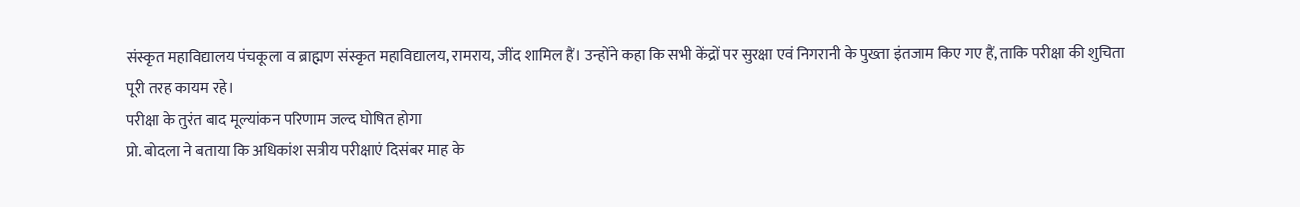संस्कृत महाविद्यालय पंचकूला व ब्राह्मण संस्कृत महाविद्यालय, रामराय, जींद शामिल हैं। उन्होंने कहा कि सभी केंद्रों पर सुरक्षा एवं निगरानी के पुख्ता इंतजाम किए गए हैं, ताकि परीक्षा की शुचिता पूरी तरह कायम रहे।
परीक्षा के तुरंत बाद मूल्यांकन परिणाम जल्द घोषित होगा
प्रो. बोदला ने बताया कि अधिकांश सत्रीय परीक्षाएं दिसंबर माह के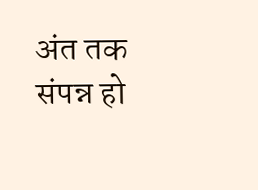अंत तक संपन्न हो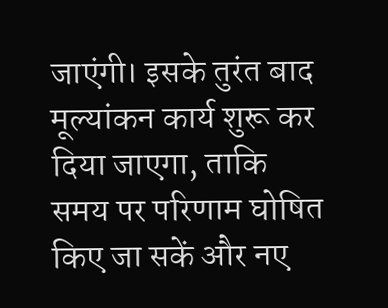जाएंगी। इसके तुरंत बाद मूल्यांकन कार्य शुरू कर दिया जाएगा, ताकि समय पर परिणाम घोषित किए जा सकें और नए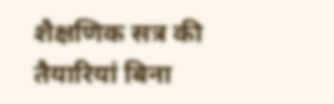शैक्षणिक सत्र की तैयारियां बिना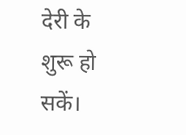देरी के शुरू हो सकें।